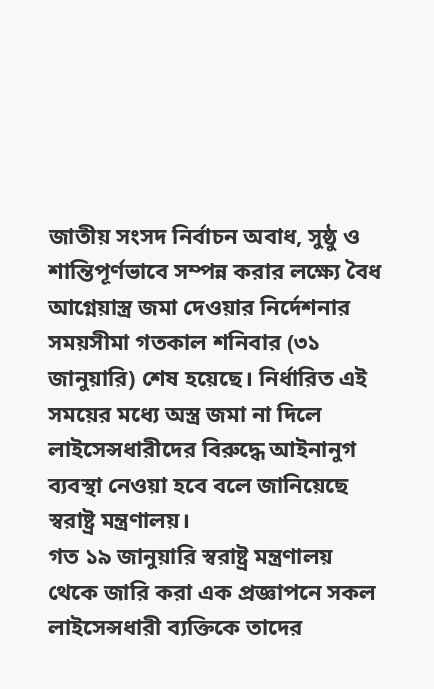জাতীয় সংসদ নির্বাচন অবাধ, সুষ্ঠু ও শান্তিপূর্ণভাবে সম্পন্ন করার লক্ষ্যে বৈধ আগ্নেয়াস্ত্র জমা দেওয়ার নির্দেশনার সময়সীমা গতকাল শনিবার (৩১ জানুয়ারি) শেষ হয়েছে। নির্ধারিত এই সময়ের মধ্যে অস্ত্র জমা না দিলে লাইসেন্সধারীদের বিরুদ্ধে আইনানুগ ব্যবস্থা নেওয়া হবে বলে জানিয়েছে স্বরাষ্ট্র মন্ত্রণালয়।
গত ১৯ জানুয়ারি স্বরাষ্ট্র মন্ত্রণালয় থেকে জারি করা এক প্রজ্ঞাপনে সকল লাইসেন্সধারী ব্যক্তিকে তাদের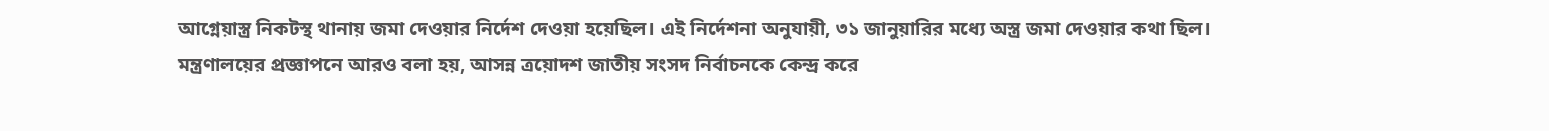আগ্নেয়াস্ত্র নিকটস্থ থানায় জমা দেওয়ার নির্দেশ দেওয়া হয়েছিল। এই নির্দেশনা অনুযায়ী, ৩১ জানুয়ারির মধ্যে অস্ত্র জমা দেওয়ার কথা ছিল।
মন্ত্রণালয়ের প্রজ্ঞাপনে আরও বলা হয়, আসন্ন ত্রয়োদশ জাতীয় সংসদ নির্বাচনকে কেন্দ্র করে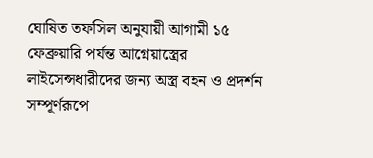ঘোষিত তফসিল অনুযায়ী আগামী ১৫ ফেব্রুয়ারি পর্যন্ত আগ্নেয়াস্ত্রের লাইসেন্সধারীদের জন্য অস্ত্র বহন ও প্রদর্শন সম্পূর্ণরূপে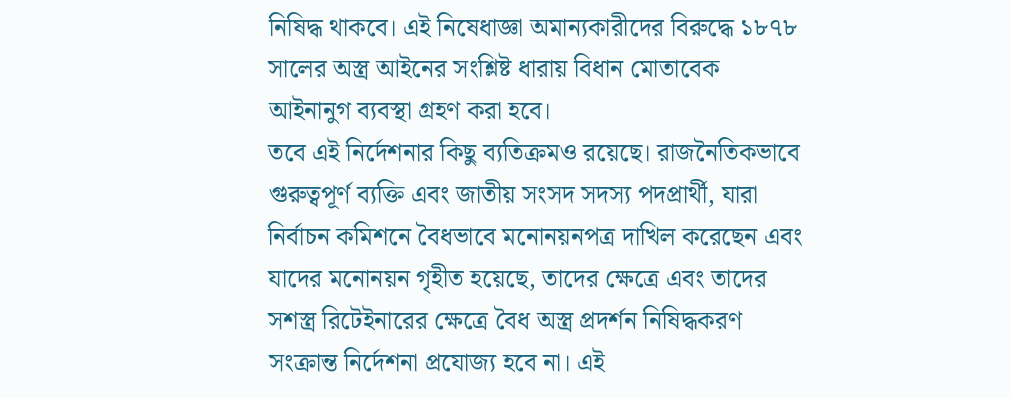নিষিদ্ধ থাকবে। এই নিষেধাজ্ঞা অমান্যকারীদের বিরুদ্ধে ১৮৭৮ সালের অস্ত্র আইনের সংশ্লিষ্ট ধারায় বিধান মোতাবেক আইনানুগ ব্যবস্থা গ্রহণ করা হবে।
তবে এই নির্দেশনার কিছু ব্যতিক্রমও রয়েছে। রাজনৈতিকভাবে গুরুত্বপূর্ণ ব্যক্তি এবং জাতীয় সংসদ সদস্য পদপ্রার্থী, যারা নির্বাচন কমিশনে বৈধভাবে মনোনয়নপত্র দাখিল করেছেন এবং যাদের মনোনয়ন গৃহীত হয়েছে, তাদের ক্ষেত্রে এবং তাদের সশস্ত্র রিটেইনারের ক্ষেত্রে বৈধ অস্ত্র প্রদর্শন নিষিদ্ধকরণ সংক্রান্ত নির্দেশনা প্রযোজ্য হবে না। এই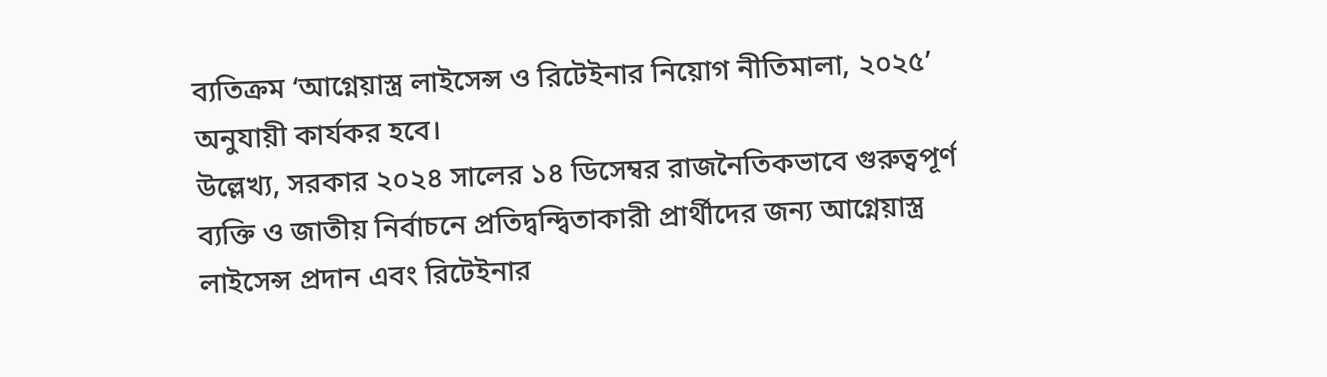ব্যতিক্রম ‘আগ্নেয়াস্ত্র লাইসেন্স ও রিটেইনার নিয়োগ নীতিমালা, ২০২৫’ অনুযায়ী কার্যকর হবে।
উল্লেখ্য, সরকার ২০২৪ সালের ১৪ ডিসেম্বর রাজনৈতিকভাবে গুরুত্বপূর্ণ ব্যক্তি ও জাতীয় নির্বাচনে প্রতিদ্বন্দ্বিতাকারী প্রার্থীদের জন্য আগ্নেয়াস্ত্র লাইসেন্স প্রদান এবং রিটেইনার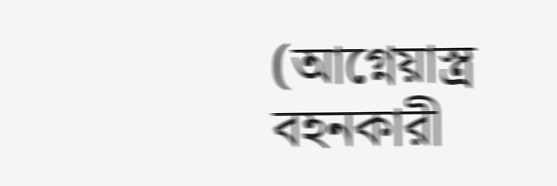(আগ্নেয়াস্ত্র বহনকারী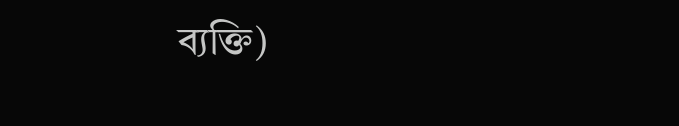ব্যক্তি)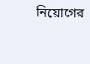নিয়োগের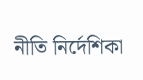নীতি নির্দেশিকা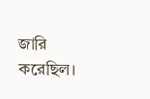জারি করেছিল।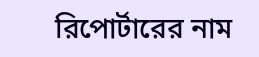রিপোর্টারের নাম